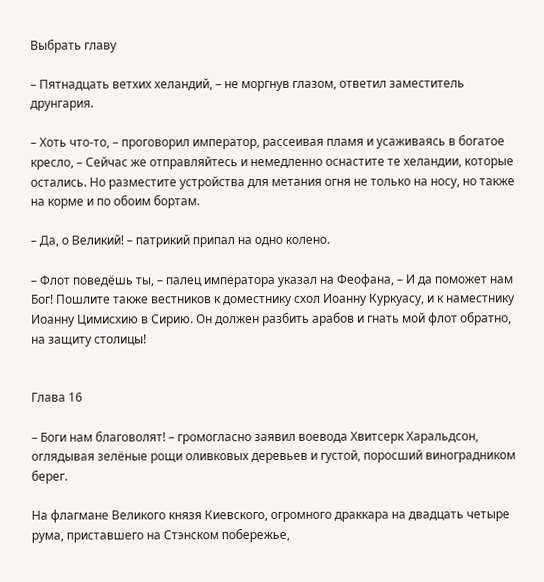Выбрать главу

– Пятнадцать ветхих хеландий, – не моргнув глазом, ответил заместитель друнгария.

– Хоть что-то, – проговорил император, рассеивая пламя и усаживаясь в богатое кресло, – Сейчас же отправляйтесь и немедленно оснастите те хеландии, которые остались. Но разместите устройства для метания огня не только на носу, но также на корме и по обоим бортам.

– Да, о Великий! – патрикий припал на одно колено.

– Флот поведёшь ты, – палец императора указал на Феофана, – И да поможет нам Бог! Пошлите также вестников к доместнику схол Иоанну Куркуасу, и к наместнику Иоанну Цимисхию в Сирию. Он должен разбить арабов и гнать мой флот обратно, на защиту столицы!


Глава 16

– Боги нам благоволят! – громогласно заявил воевода Хвитсерк Харальдсон, оглядывая зелёные рощи оливковых деревьев и густой, поросший виноградником берег.

На флагмане Великого князя Киевского, огромного драккара на двадцать четыре рума, приставшего на Стэнском побережье,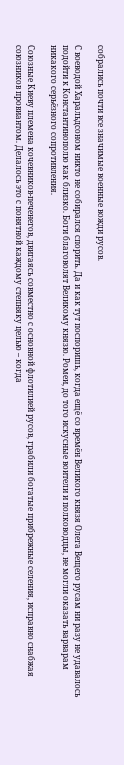собрались почти все значимые военные вожди русов.

С воеводой Харальдсоном никто не собирался спорить. Да и как тут поспоришь, когда ещё со времён Великого князя Олега Вещего русам ни разу не удавалось подойти к Константинополю как близко. Боги благоволят Великому князю. Ромеи, до того искусные воители и полководцы, не могли оказать варварам никакого серьёзного сопротивления.

Союзные Киеву племена кочевников-печенегов, двигаясь совместно с основной флотилией русов, грабили богатые прибрежные селения, исправно снабжая союзников провиантом. Делалось это с понятной каждому степняку целью – когда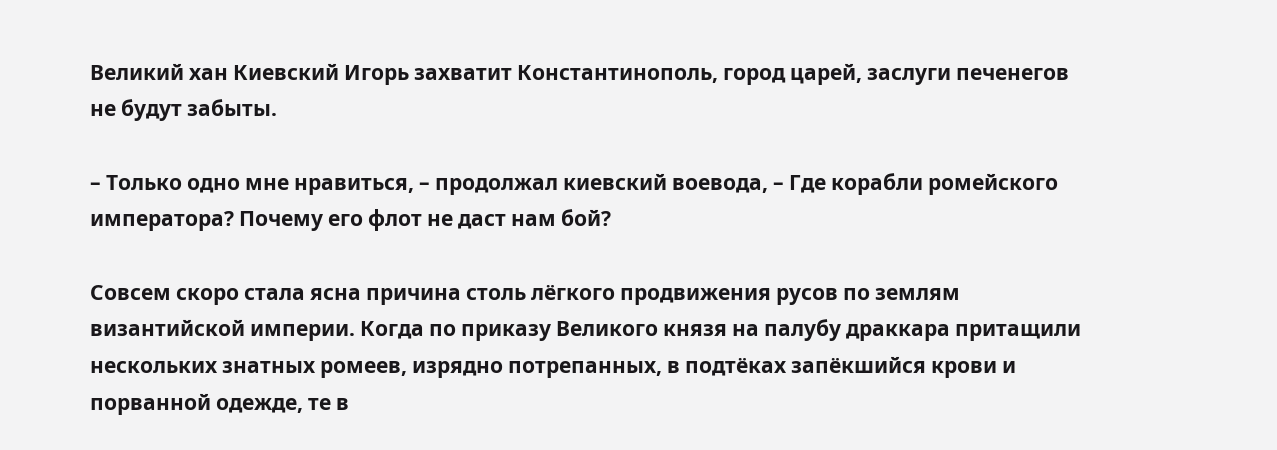Великий хан Киевский Игорь захватит Константинополь, город царей, заслуги печенегов не будут забыты.

– Только одно мне нравиться, – продолжал киевский воевода, – Где корабли ромейского императора? Почему его флот не даст нам бой?

Совсем скоро стала ясна причина столь лёгкого продвижения русов по землям византийской империи. Когда по приказу Великого князя на палубу драккара притащили нескольких знатных ромеев, изрядно потрепанных, в подтёках запёкшийся крови и порванной одежде, те в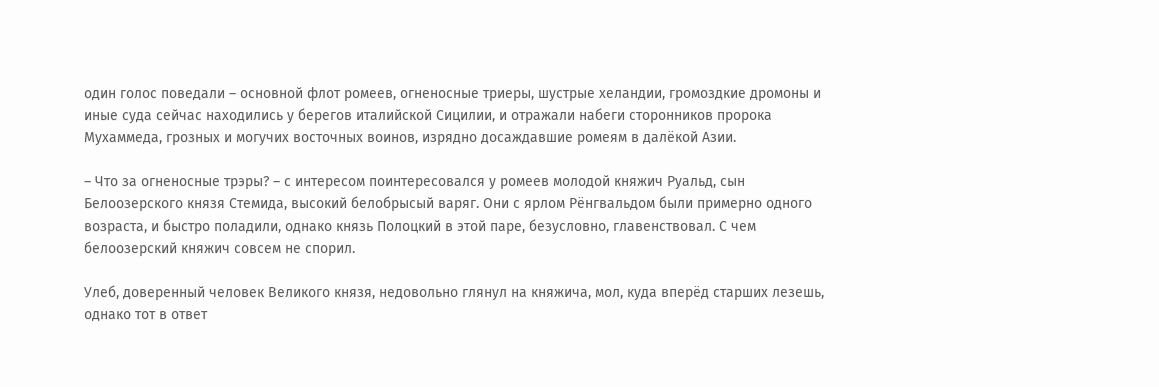один голос поведали – основной флот ромеев, огненосные триеры, шустрые хеландии, громоздкие дромоны и иные суда сейчас находились у берегов италийской Сицилии, и отражали набеги сторонников пророка Мухаммеда, грозных и могучих восточных воинов, изрядно досаждавшие ромеям в далёкой Азии.

– Что за огненосные трэры? – с интересом поинтересовался у ромеев молодой княжич Руальд, сын Белоозерского князя Стемида, высокий белобрысый варяг. Они с ярлом Рёнгвальдом были примерно одного возраста, и быстро поладили, однако князь Полоцкий в этой паре, безусловно, главенствовал. С чем белоозерский княжич совсем не спорил.

Улеб, доверенный человек Великого князя, недовольно глянул на княжича, мол, куда вперёд старших лезешь, однако тот в ответ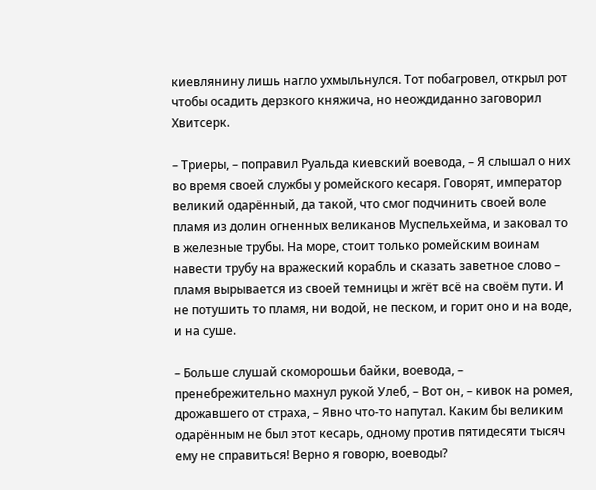киевлянину лишь нагло ухмыльнулся. Тот побагровел, открыл рот чтобы осадить дерзкого княжича, но неождиданно заговорил Хвитсерк.

– Триеры, – поправил Руальда киевский воевода, – Я слышал о них во время своей службы у ромейского кесаря. Говорят, император великий одарённый, да такой, что смог подчинить своей воле пламя из долин огненных великанов Муспельхейма, и заковал то в железные трубы. На море, стоит только ромейским воинам навести трубу на вражеский корабль и сказать заветное слово – пламя вырывается из своей темницы и жгёт всё на своём пути. И не потушить то пламя, ни водой, не песком, и горит оно и на воде, и на суше.

– Больше слушай скоморошьи байки, воевода, – пренебрежительно махнул рукой Улеб, – Вот он, – кивок на ромея, дрожавшего от страха, – Явно что-то напутал. Каким бы великим одарённым не был этот кесарь, одному против пятидесяти тысяч ему не справиться! Верно я говорю, воеводы?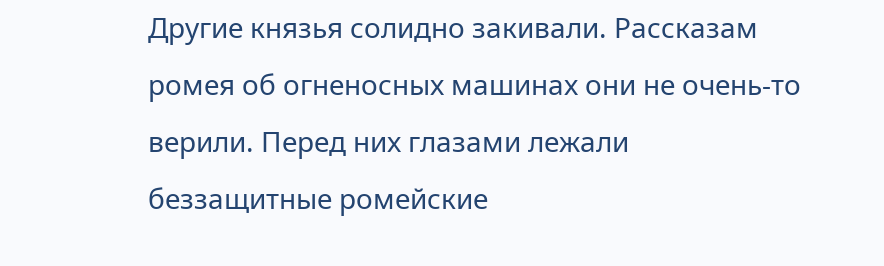Другие князья солидно закивали. Рассказам ромея об огненосных машинах они не очень-то верили. Перед них глазами лежали беззащитные ромейские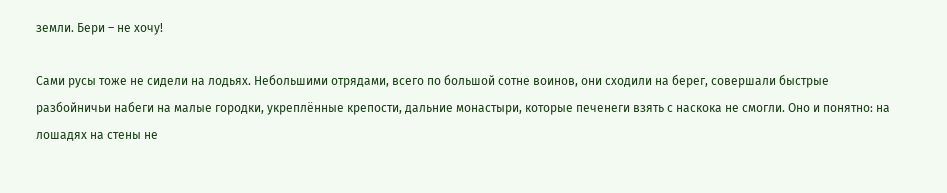земли. Бери – не хочу!

Сами русы тоже не сидели на лодьях. Небольшими отрядами, всего по большой сотне воинов, они сходили на берег, совершали быстрые разбойничьи набеги на малые городки, укреплённые крепости, дальние монастыри, которые печенеги взять с наскока не смогли. Оно и понятно: на лошадях на стены не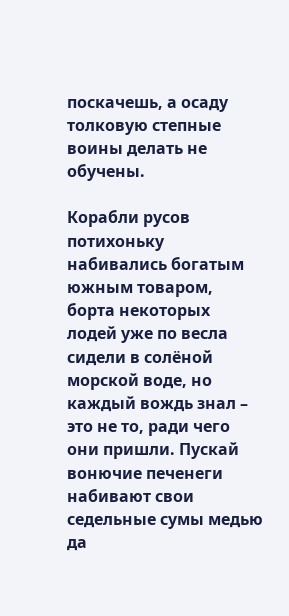поскачешь, а осаду толковую степные воины делать не обучены.

Корабли русов потихоньку набивались богатым южным товаром, борта некоторых лодей уже по весла сидели в солёной морской воде, но каждый вождь знал – это не то, ради чего они пришли. Пускай вонючие печенеги набивают свои седельные сумы медью да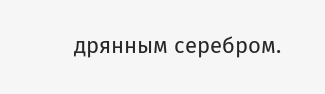дрянным серебром.